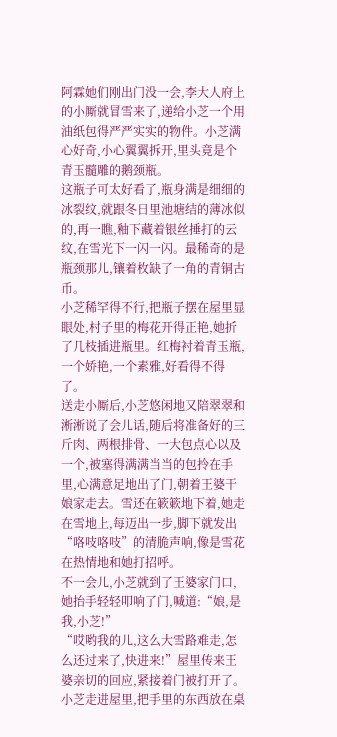阿霖她们刚出门没一会,李大人府上的小厮就冒雪来了,递给小芝一个用油纸包得严严实实的物件。小芝满心好奇,小心翼翼拆开,里头竟是个青玉髓雕的鹅颈瓶。
这瓶子可太好看了,瓶身满是细细的冰裂纹,就跟冬日里池塘结的薄冰似的,再一瞧,釉下藏着银丝捶打的云纹,在雪光下一闪一闪。最稀奇的是瓶颈那儿,镶着枚缺了一角的青铜古币。
小芝稀罕得不行,把瓶子摆在屋里显眼处,村子里的梅花开得正艳,她折了几枝插进瓶里。红梅衬着青玉瓶,一个娇艳,一个素雅,好看得不得了。
送走小厮后,小芝悠闲地又陪翠翠和淅淅说了会儿话,随后将准备好的三斤肉、两根排骨、一大包点心以及一个,被塞得满满当当的包拎在手里,心满意足地出了门,朝着王婆干娘家走去。雪还在簌簌地下着,她走在雪地上,每迈出一步,脚下就发出“咯吱咯吱”的清脆声响,像是雪花在热情地和她打招呼。
不一会儿,小芝就到了王婆家门口,她抬手轻轻叩响了门,喊道:“娘,是我,小芝!”
“哎哟我的儿,这么大雪路难走,怎么还过来了,快进来!”屋里传来王婆亲切的回应,紧接着门被打开了。
小芝走进屋里,把手里的东西放在桌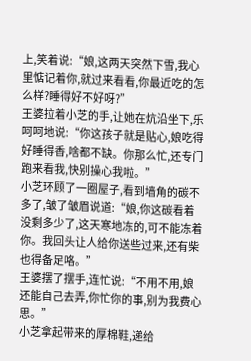上,笑着说:“娘,这两天突然下雪,我心里惦记着你,就过来看看,你最近吃的怎么样?睡得好不好呀?”
王婆拉着小芝的手,让她在炕沿坐下,乐呵呵地说:“你这孩子就是贴心,娘吃得好睡得香,啥都不缺。你那么忙,还专门跑来看我,快别操心我啦。”
小芝环顾了一圈屋子,看到墙角的碳不多了,皱了皱眉说道:“娘,你这碳看着没剩多少了,这天寒地冻的,可不能冻着你。我回头让人给你送些过来,还有柴也得备足咯。”
王婆摆了摆手,连忙说:“不用不用,娘还能自己去弄,你忙你的事,别为我费心思。”
小芝拿起带来的厚棉鞋,递给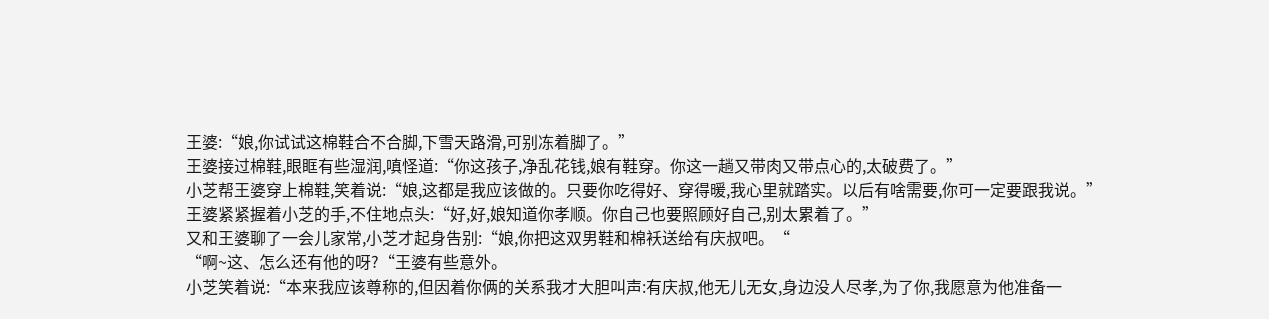王婆:“娘,你试试这棉鞋合不合脚,下雪天路滑,可别冻着脚了。”
王婆接过棉鞋,眼眶有些湿润,嗔怪道:“你这孩子,净乱花钱,娘有鞋穿。你这一趟又带肉又带点心的,太破费了。”
小芝帮王婆穿上棉鞋,笑着说:“娘,这都是我应该做的。只要你吃得好、穿得暖,我心里就踏实。以后有啥需要,你可一定要跟我说。”
王婆紧紧握着小芝的手,不住地点头:“好,好,娘知道你孝顺。你自己也要照顾好自己,别太累着了。”
又和王婆聊了一会儿家常,小芝才起身告别:“娘,你把这双男鞋和棉袄送给有庆叔吧。“
“啊~这、怎么还有他的呀?“王婆有些意外。
小芝笑着说:“本来我应该尊称的,但因着你俩的关系我才大胆叫声:有庆叔,他无儿无女,身边没人尽孝,为了你,我愿意为他准备一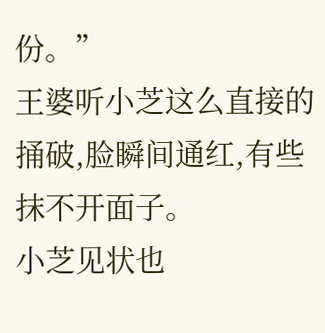份。”
王婆听小芝这么直接的捅破,脸瞬间通红,有些抹不开面子。
小芝见状也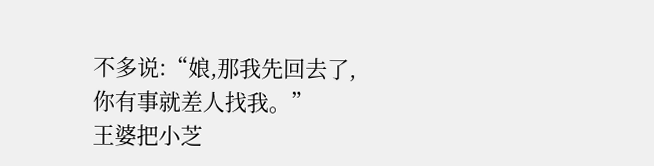不多说:“娘,那我先回去了,你有事就差人找我。”
王婆把小芝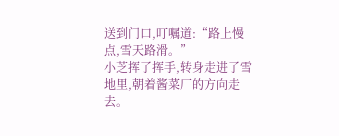送到门口,叮嘱道:“路上慢点,雪天路滑。”
小芝挥了挥手,转身走进了雪地里,朝着酱菜厂的方向走去。